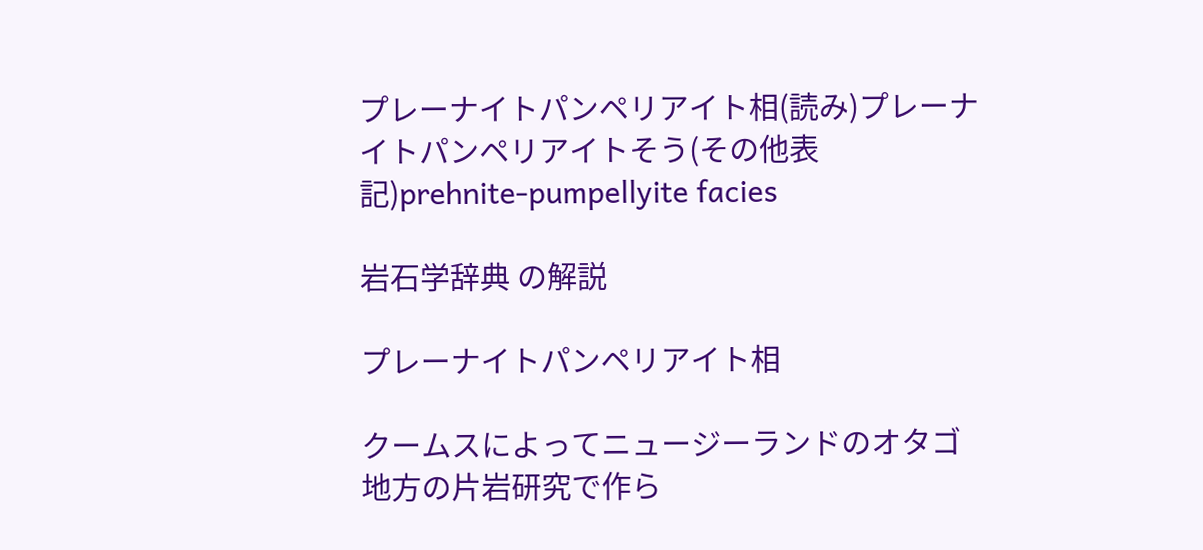プレーナイトパンペリアイト相(読み)プレーナイトパンペリアイトそう(その他表記)prehnite-pumpellyite facies

岩石学辞典 の解説

プレーナイトパンペリアイト相

クームスによってニュージーランドのオタゴ地方の片岩研究で作ら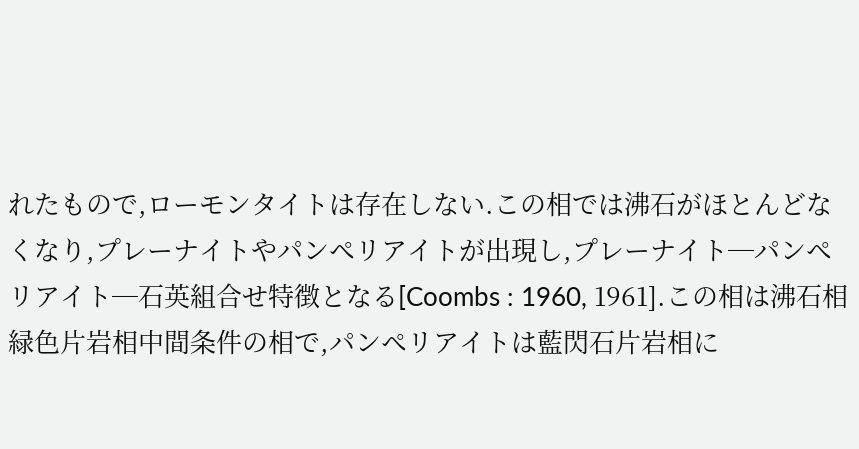れたもので,ローモンタイトは存在しない.この相では沸石がほとんどなくなり,プレーナイトやパンペリアイトが出現し,プレーナイト─パンペリアイト─石英組合せ特徴となる[Coombs : 1960, 1961].この相は沸石相緑色片岩相中間条件の相で,パンペリアイトは藍閃石片岩相に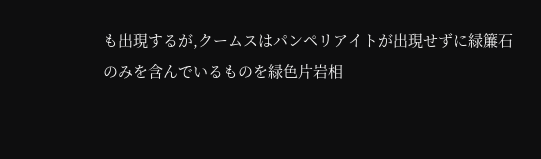も出現するが,クームスはパンペリアイトが出現せずに緑簾石のみを含んでいるものを緑色片岩相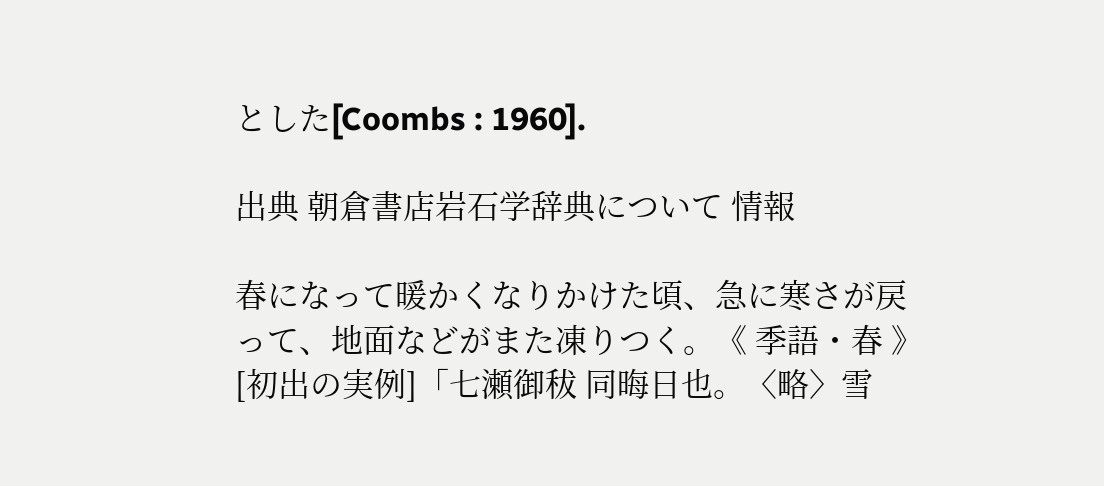とした[Coombs : 1960].

出典 朝倉書店岩石学辞典について 情報

春になって暖かくなりかけた頃、急に寒さが戻って、地面などがまた凍りつく。《 季語・春 》[初出の実例]「七瀬御秡 同晦日也。〈略〉雪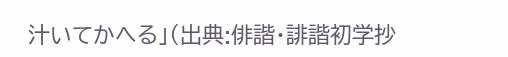汁いてかへる」(出典:俳諧・誹諧初学抄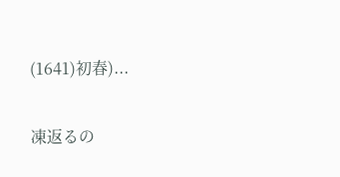(1641)初春)...

凍返るの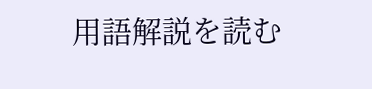用語解説を読む